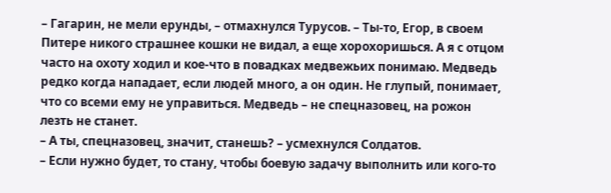– Гагарин, не мели ерунды, – отмахнулся Турусов. – Ты-то, Егор, в своем Питере никого страшнее кошки не видал, а еще хорохоришься. А я с отцом часто на охоту ходил и кое-что в повадках медвежьих понимаю. Медведь редко когда нападает, если людей много, а он один. Не глупый, понимает, что со всеми ему не управиться. Медведь – не спецназовец, на рожон лезть не станет.
– А ты, спецназовец, значит, станешь? – усмехнулся Солдатов.
– Если нужно будет, то стану, чтобы боевую задачу выполнить или кого-то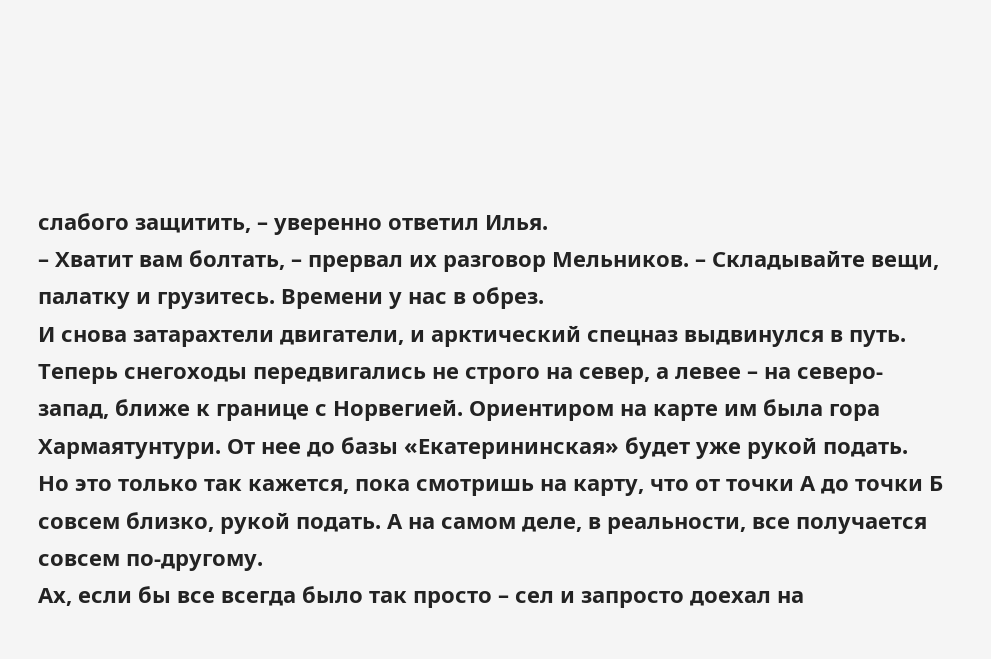слабого защитить, – уверенно ответил Илья.
– Хватит вам болтать, – прервал их разговор Мельников. – Складывайте вещи, палатку и грузитесь. Времени у нас в обрез.
И снова затарахтели двигатели, и арктический спецназ выдвинулся в путь. Теперь снегоходы передвигались не строго на север, а левее – на северо-запад, ближе к границе с Норвегией. Ориентиром на карте им была гора Хармаятунтури. От нее до базы «Екатерининская» будет уже рукой подать. Но это только так кажется, пока смотришь на карту, что от точки А до точки Б совсем близко, рукой подать. А на самом деле, в реальности, все получается совсем по-другому.
Ах, если бы все всегда было так просто – сел и запросто доехал на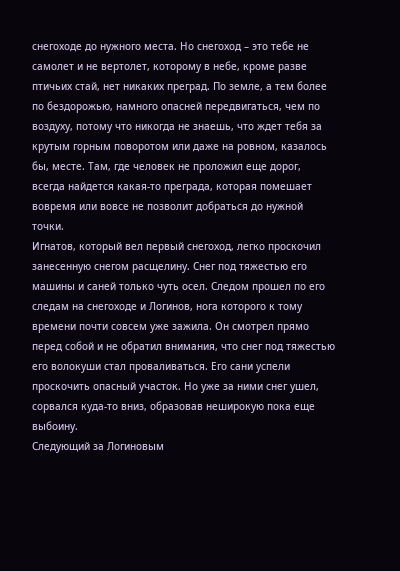снегоходе до нужного места. Но снегоход – это тебе не самолет и не вертолет, которому в небе, кроме разве птичьих стай, нет никаких преград. По земле, а тем более по бездорожью, намного опасней передвигаться, чем по воздуху, потому что никогда не знаешь, что ждет тебя за крутым горным поворотом или даже на ровном, казалось бы, месте. Там, где человек не проложил еще дорог, всегда найдется какая-то преграда, которая помешает вовремя или вовсе не позволит добраться до нужной точки.
Игнатов, который вел первый снегоход, легко проскочил занесенную снегом расщелину. Снег под тяжестью его машины и саней только чуть осел. Следом прошел по его следам на снегоходе и Логинов, нога которого к тому времени почти совсем уже зажила. Он смотрел прямо перед собой и не обратил внимания, что снег под тяжестью его волокуши стал проваливаться. Его сани успели проскочить опасный участок. Но уже за ними снег ушел, сорвался куда-то вниз, образовав неширокую пока еще выбоину.
Следующий за Логиновым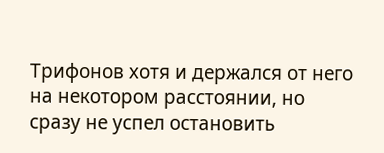Трифонов хотя и держался от него на некотором расстоянии, но сразу не успел остановить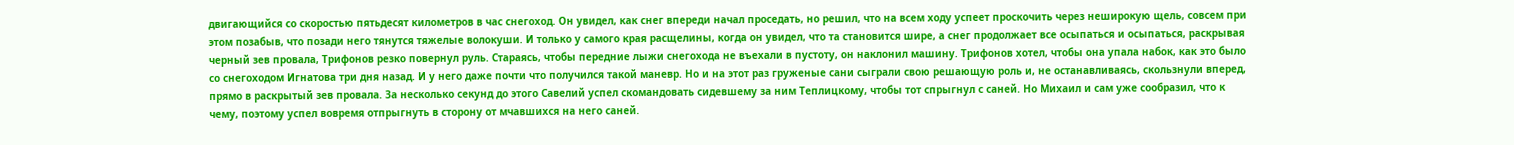двигающийся со скоростью пятьдесят километров в час снегоход. Он увидел, как снег впереди начал проседать, но решил, что на всем ходу успеет проскочить через неширокую щель, совсем при этом позабыв, что позади него тянутся тяжелые волокуши. И только у самого края расщелины, когда он увидел, что та становится шире, а снег продолжает все осыпаться и осыпаться, раскрывая черный зев провала, Трифонов резко повернул руль. Стараясь, чтобы передние лыжи снегохода не въехали в пустоту, он наклонил машину. Трифонов хотел, чтобы она упала набок, как это было со снегоходом Игнатова три дня назад. И у него даже почти что получился такой маневр. Но и на этот раз груженые сани сыграли свою решающую роль и, не останавливаясь, скользнули вперед, прямо в раскрытый зев провала. За несколько секунд до этого Савелий успел скомандовать сидевшему за ним Теплицкому, чтобы тот спрыгнул с саней. Но Михаил и сам уже сообразил, что к чему, поэтому успел вовремя отпрыгнуть в сторону от мчавшихся на него саней.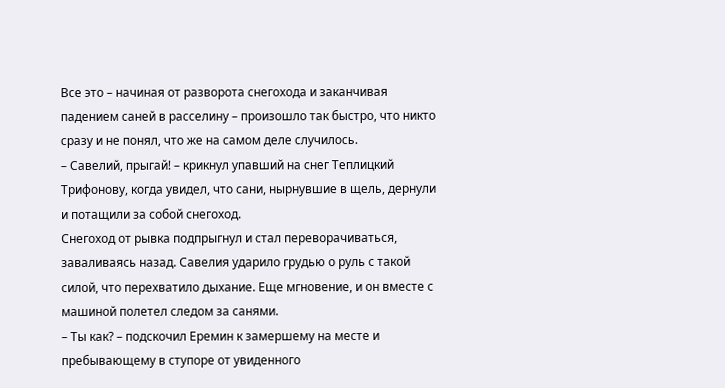Все это – начиная от разворота снегохода и заканчивая падением саней в расселину – произошло так быстро, что никто сразу и не понял, что же на самом деле случилось.
– Савелий, прыгай! – крикнул упавший на снег Теплицкий Трифонову, когда увидел, что сани, нырнувшие в щель, дернули и потащили за собой снегоход.
Снегоход от рывка подпрыгнул и стал переворачиваться, заваливаясь назад. Савелия ударило грудью о руль с такой силой, что перехватило дыхание. Еще мгновение, и он вместе с машиной полетел следом за санями.
– Ты как? – подскочил Еремин к замершему на месте и пребывающему в ступоре от увиденного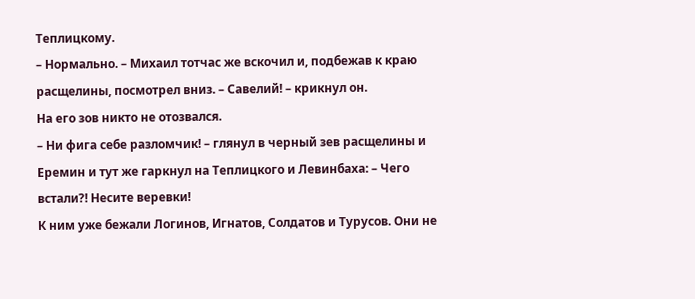Теплицкому.
– Нормально. – Михаил тотчас же вскочил и, подбежав к краю расщелины, посмотрел вниз. – Савелий! – крикнул он.
На его зов никто не отозвался.
– Ни фига себе разломчик! – глянул в черный зев расщелины и Еремин и тут же гаркнул на Теплицкого и Левинбаха: – Чего встали?! Несите веревки!
К ним уже бежали Логинов, Игнатов, Солдатов и Турусов. Они не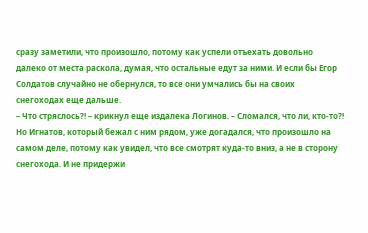сразу заметили, что произошло, потому как успели отъехать довольно далеко от места раскола, думая, что остальные едут за ними. И если бы Егор Солдатов случайно не обернулся, то все они умчались бы на своих снегоходах еще дальше.
– Что стряслось?! – крикнул еще издалека Логинов. – Сломался, что ли, кто-то?!
Но Игнатов, который бежал с ним рядом, уже догадался, что произошло на самом деле, потому как увидел, что все смотрят куда-то вниз, а не в сторону снегохода. И не придержи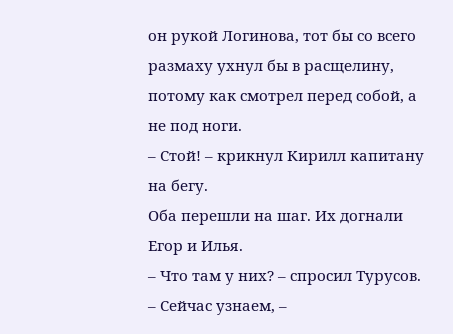он рукой Логинова, тот бы со всего размаху ухнул бы в расщелину, потому как смотрел перед собой, а не под ноги.
– Стой! – крикнул Кирилл капитану на бегу.
Оба перешли на шаг. Их догнали Егор и Илья.
– Что там у них? – спросил Турусов.
– Сейчас узнаем, –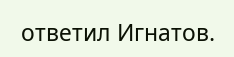ответил Игнатов.